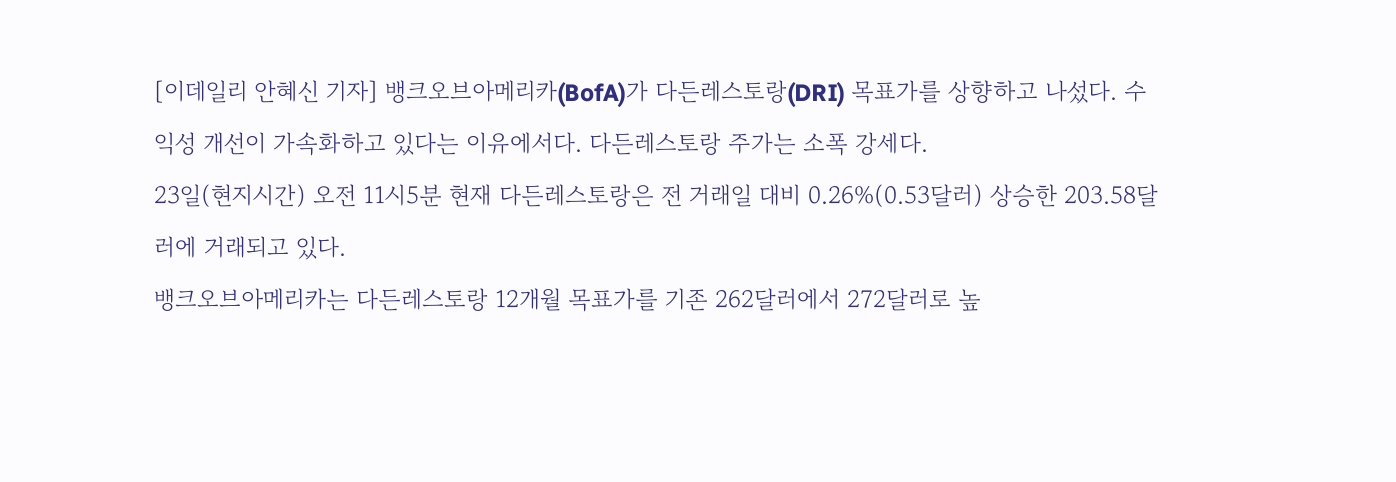[이데일리 안혜신 기자] 뱅크오브아메리카(BofA)가 다든레스토랑(DRI) 목표가를 상향하고 나섰다. 수익성 개선이 가속화하고 있다는 이유에서다. 다든레스토랑 주가는 소폭 강세다.
23일(현지시간) 오전 11시5분 현재 다든레스토랑은 전 거래일 대비 0.26%(0.53달러) 상승한 203.58달러에 거래되고 있다.
뱅크오브아메리카는 다든레스토랑 12개월 목표가를 기존 262달러에서 272달러로 높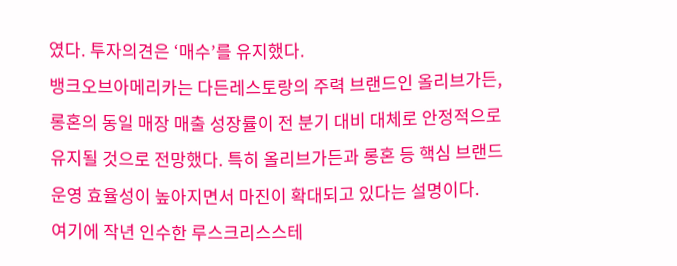였다. 투자의견은 ‘매수’를 유지했다.
뱅크오브아메리카는 다든레스토랑의 주력 브랜드인 올리브가든, 롱혼의 동일 매장 매출 성장률이 전 분기 대비 대체로 안정적으로 유지될 것으로 전망했다. 특히 올리브가든과 롱혼 등 핵심 브랜드 운영 효율성이 높아지면서 마진이 확대되고 있다는 설명이다.
여기에 작년 인수한 루스크리스스테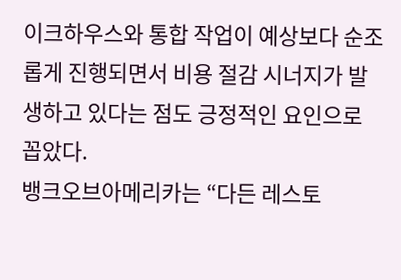이크하우스와 통합 작업이 예상보다 순조롭게 진행되면서 비용 절감 시너지가 발생하고 있다는 점도 긍정적인 요인으로 꼽았다.
뱅크오브아메리카는 “다든 레스토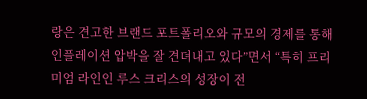랑은 견고한 브랜드 포트폴리오와 규모의 경제를 통해 인플레이션 압박을 잘 견뎌내고 있다”면서 “특히 프리미엄 라인인 루스 크리스의 성장이 전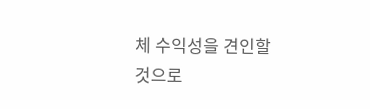체 수익성을 견인할 것으로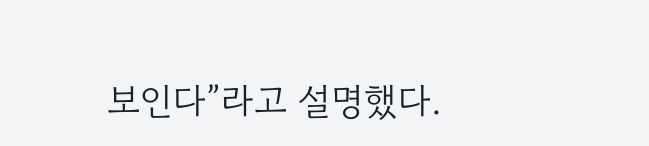보인다”라고 설명했다.